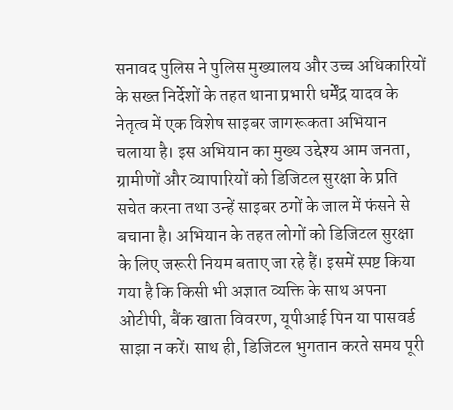सनावद पुलिस ने पुलिस मुख्यालय और उच्च अधिकारियों के सख्त निर्देशों के तहत थाना प्रभारी धर्मेंद्र यादव के नेतृत्व में एक विशेष साइबर जागरूकता अभियान चलाया है। इस अभियान का मुख्य उद्देश्य आम जनता, ग्रामीणों और व्यापारियों को डिजिटल सुरक्षा के प्रति सचेत करना तथा उन्हें साइबर ठगों के जाल में फंसने से बचाना है। अभियान के तहत लोगों को डिजिटल सुरक्षा के लिए जरूरी नियम बताए जा रहे हैं। इसमें स्पष्ट किया गया है कि किसी भी अज्ञात व्यक्ति के साथ अपना ओटीपी, बैंक खाता विवरण, यूपीआई पिन या पासवर्ड साझा न करें। साथ ही, डिजिटल भुगतान करते समय पूरी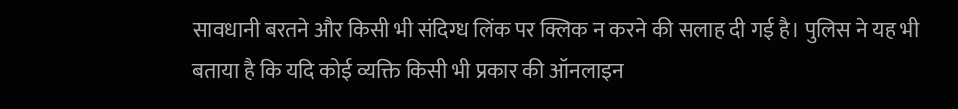सावधानी बरतने और किसी भी संदिग्ध लिंक पर क्लिक न करने की सलाह दी गई है। पुलिस ने यह भी बताया है कि यदि कोई व्यक्ति किसी भी प्रकार की ऑनलाइन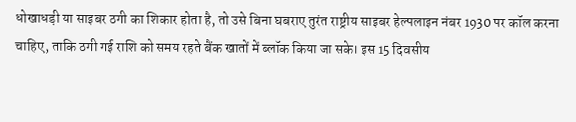धोखाधड़ी या साइबर ठगी का शिकार होता है, तो उसे बिना घबराए तुरंत राष्ट्रीय साइबर हेल्पलाइन नंबर 1930 पर कॉल करना चाहिए, ताकि ठगी गई राशि को समय रहते बैंक खातों में ब्लॉक किया जा सके। इस 15 दिवसीय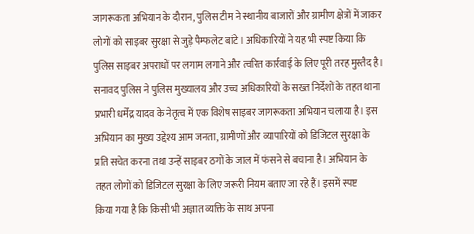जागरूकता अभियान के दौरान, पुलिस टीम ने स्थानीय बाजारों और ग्रामीण क्षेत्रों में जाकर लोगों को साइबर सुरक्षा से जुड़े पैम्फलेट बांटे। अधिकारियों ने यह भी स्पष्ट किया कि पुलिस साइबर अपराधों पर लगाम लगाने और त्वरित कार्रवाई के लिए पूरी तरह मुस्तैद है।
सनावद पुलिस ने पुलिस मुख्यालय और उच्च अधिकारियों के सख्त निर्देशों के तहत थाना प्रभारी धर्मेंद्र यादव के नेतृत्व में एक विशेष साइबर जागरूकता अभियान चलाया है। इस अभियान का मुख्य उद्देश्य आम जनता, ग्रामीणों और व्यापारियों को डिजिटल सुरक्षा के प्रति सचेत करना तथा उन्हें साइबर ठगों के जाल में फंसने से बचाना है। अभियान के तहत लोगों को डिजिटल सुरक्षा के लिए जरूरी नियम बताए जा रहे हैं। इसमें स्पष्ट
किया गया है कि किसी भी अज्ञात व्यक्ति के साथ अपना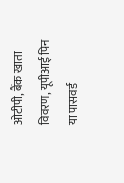ओटीपी, बैंक खाता विवरण, यूपीआई पिन या पासवर्ड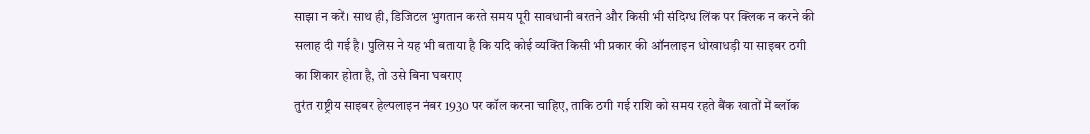साझा न करें। साथ ही, डिजिटल भुगतान करते समय पूरी सावधानी बरतने और किसी भी संदिग्ध लिंक पर क्लिक न करने की सलाह दी गई है। पुलिस ने यह भी बताया है कि यदि कोई व्यक्ति किसी भी प्रकार की ऑनलाइन धोखाधड़ी या साइबर ठगी का शिकार होता है, तो उसे बिना घबराए
तुरंत राष्ट्रीय साइबर हेल्पलाइन नंबर 1930 पर कॉल करना चाहिए, ताकि ठगी गई राशि को समय रहते बैंक खातों में ब्लॉक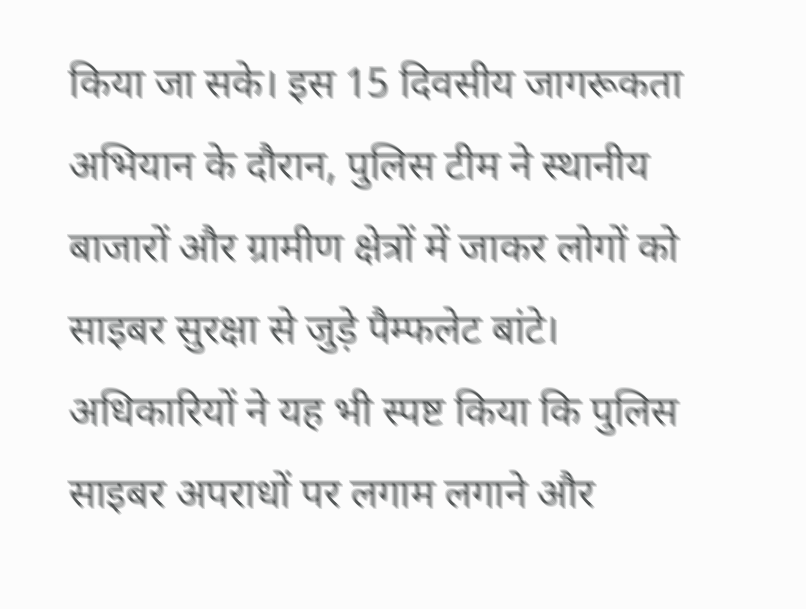किया जा सके। इस 15 दिवसीय जागरूकता अभियान के दौरान, पुलिस टीम ने स्थानीय बाजारों और ग्रामीण क्षेत्रों में जाकर लोगों को साइबर सुरक्षा से जुड़े पैम्फलेट बांटे। अधिकारियों ने यह भी स्पष्ट किया कि पुलिस साइबर अपराधों पर लगाम लगाने और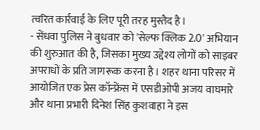त्वरित कार्रवाई के लिए पूरी तरह मुस्तैद है।
- सेंधवा पुलिस ने बुधवार को 'सेल्फ क्लिक 2.0' अभियान की शुरुआत की है, जिसका मुख्य उद्देश्य लोगों को साइबर अपराधों के प्रति जागरूक करना है। शहर थाना परिसर में आयोजित एक प्रेस कॉन्फ्रेंस में एसडीओपी अजय वाघमारे और थाना प्रभारी दिनेश सिंह कुशवाहा ने इस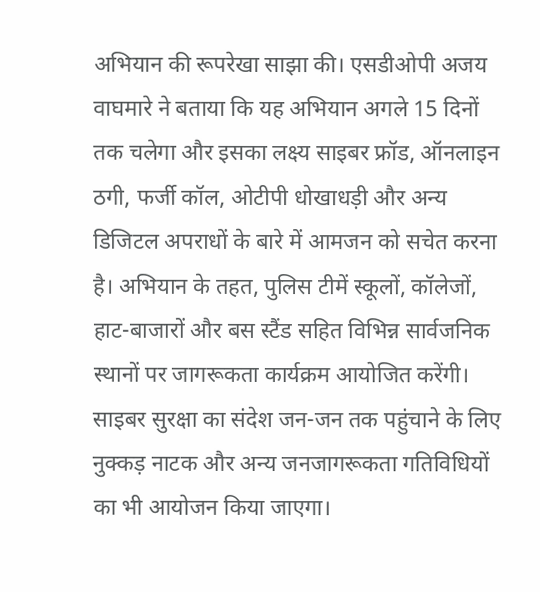अभियान की रूपरेखा साझा की। एसडीओपी अजय वाघमारे ने बताया कि यह अभियान अगले 15 दिनों तक चलेगा और इसका लक्ष्य साइबर फ्रॉड, ऑनलाइन ठगी, फर्जी कॉल, ओटीपी धोखाधड़ी और अन्य डिजिटल अपराधों के बारे में आमजन को सचेत करना है। अभियान के तहत, पुलिस टीमें स्कूलों, कॉलेजों, हाट-बाजारों और बस स्टैंड सहित विभिन्न सार्वजनिक स्थानों पर जागरूकता कार्यक्रम आयोजित करेंगी। साइबर सुरक्षा का संदेश जन-जन तक पहुंचाने के लिए नुक्कड़ नाटक और अन्य जनजागरूकता गतिविधियों का भी आयोजन किया जाएगा।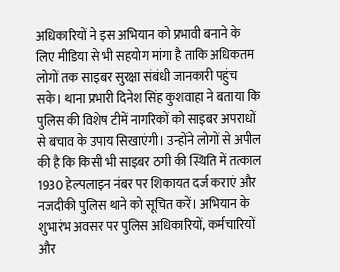अधिकारियों ने इस अभियान को प्रभावी बनाने के लिए मीडिया से भी सहयोग मांगा है ताकि अधिकतम लोगों तक साइबर सुरक्षा संबंधी जानकारी पहुंच सके। थाना प्रभारी दिनेश सिंह कुशवाहा ने बताया कि पुलिस की विशेष टीमें नागरिकों को साइबर अपराधों से बचाव के उपाय सिखाएंगी। उन्होंने लोगों से अपील की है कि किसी भी साइबर ठगी की स्थिति में तत्काल 1930 हेल्पलाइन नंबर पर शिकायत दर्ज कराएं और नजदीकी पुलिस थाने को सूचित करें। अभियान के शुभारंभ अवसर पर पुलिस अधिकारियों, कर्मचारियों और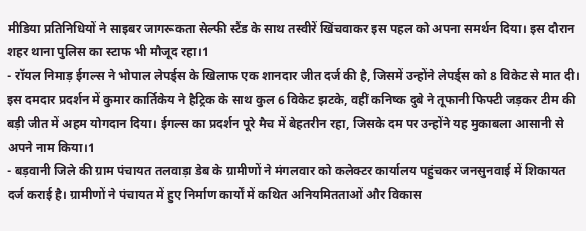मीडिया प्रतिनिधियों ने साइबर जागरूकता सेल्फी स्टैंड के साथ तस्वीरें खिंचवाकर इस पहल को अपना समर्थन दिया। इस दौरान शहर थाना पुलिस का स्टाफ भी मौजूद रहा।1
- रॉयल निमाड़ ईगल्स ने भोपाल लेपर्ड्स के खिलाफ एक शानदार जीत दर्ज की है, जिसमें उन्होंने लेपर्ड्स को 8 विकेट से मात दी। इस दमदार प्रदर्शन में कुमार कार्तिकेय ने हैट्रिक के साथ कुल 6 विकेट झटके, वहीं कनिष्क दुबे ने तूफानी फिफ्टी जड़कर टीम की बड़ी जीत में अहम योगदान दिया। ईगल्स का प्रदर्शन पूरे मैच में बेहतरीन रहा, जिसके दम पर उन्होंने यह मुकाबला आसानी से अपने नाम किया।1
- बड़वानी जिले की ग्राम पंचायत तलवाड़ा डेब के ग्रामीणों ने मंगलवार को कलेक्टर कार्यालय पहुंचकर जनसुनवाई में शिकायत दर्ज कराई है। ग्रामीणों ने पंचायत में हुए निर्माण कार्यों में कथित अनियमितताओं और विकास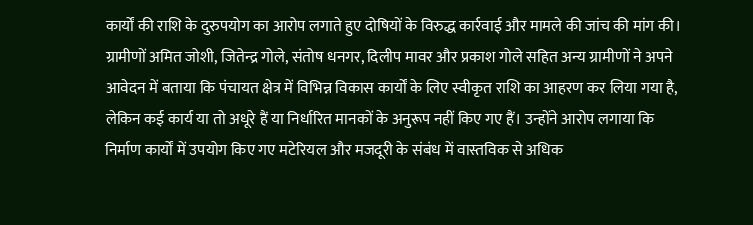कार्यों की राशि के दुरुपयोग का आरोप लगाते हुए दोषियों के विरुद्ध कार्रवाई और मामले की जांच की मांग की। ग्रामीणों अमित जोशी, जितेन्द्र गोले, संतोष धनगर, दिलीप मावर और प्रकाश गोले सहित अन्य ग्रामीणों ने अपने आवेदन में बताया कि पंचायत क्षेत्र में विभिन्न विकास कार्यों के लिए स्वीकृत राशि का आहरण कर लिया गया है, लेकिन कई कार्य या तो अधूरे हैं या निर्धारित मानकों के अनुरूप नहीं किए गए हैं। उन्होंने आरोप लगाया कि निर्माण कार्यों में उपयोग किए गए मटेरियल और मजदूरी के संबंध में वास्तविक से अधिक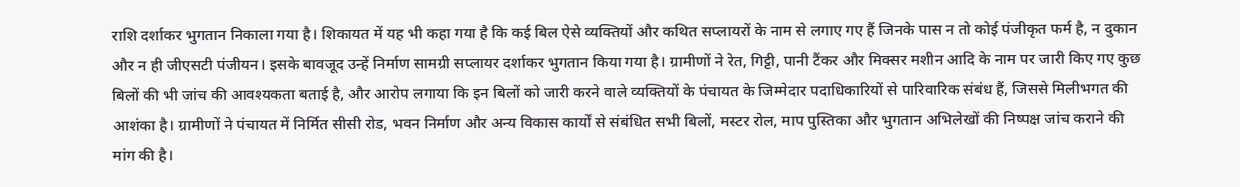राशि दर्शाकर भुगतान निकाला गया है। शिकायत में यह भी कहा गया है कि कई बिल ऐसे व्यक्तियों और कथित सप्लायरों के नाम से लगाए गए हैं जिनके पास न तो कोई पंजीकृत फर्म है, न दुकान और न ही जीएसटी पंजीयन। इसके बावजूद उन्हें निर्माण सामग्री सप्लायर दर्शाकर भुगतान किया गया है। ग्रामीणों ने रेत, गिट्टी, पानी टैंकर और मिक्सर मशीन आदि के नाम पर जारी किए गए कुछ बिलों की भी जांच की आवश्यकता बताई है, और आरोप लगाया कि इन बिलों को जारी करने वाले व्यक्तियों के पंचायत के जिम्मेदार पदाधिकारियों से पारिवारिक संबंध हैं, जिससे मिलीभगत की आशंका है। ग्रामीणों ने पंचायत में निर्मित सीसी रोड, भवन निर्माण और अन्य विकास कार्यों से संबंधित सभी बिलों, मस्टर रोल, माप पुस्तिका और भुगतान अभिलेखों की निष्पक्ष जांच कराने की मांग की है।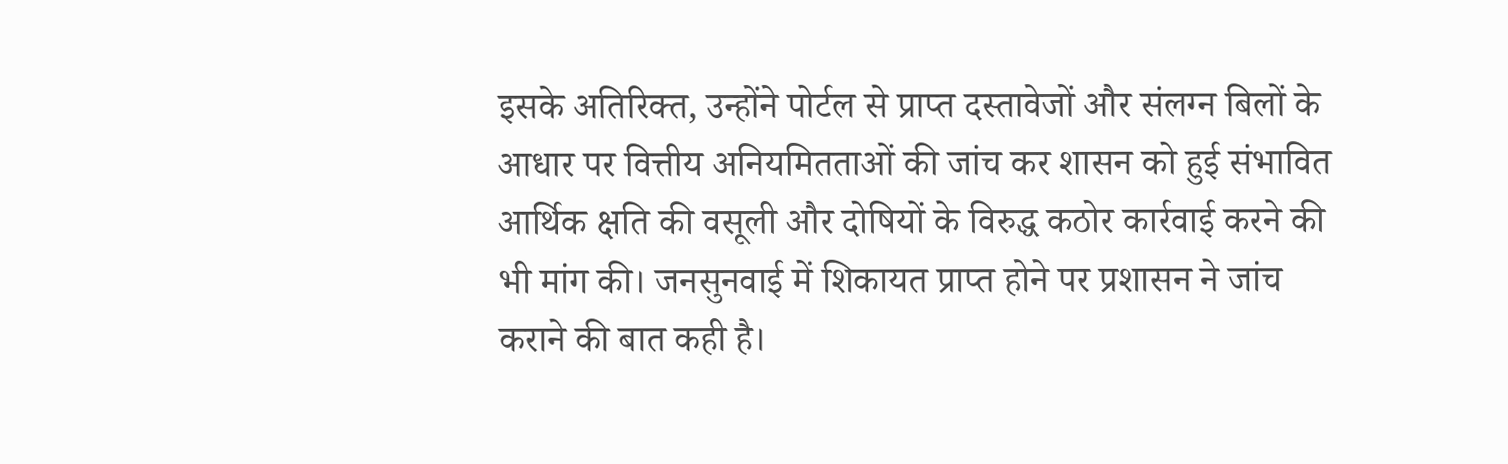इसके अतिरिक्त, उन्होंने पोर्टल से प्राप्त दस्तावेजों और संलग्न बिलों के आधार पर वित्तीय अनियमितताओं की जांच कर शासन को हुई संभावित आर्थिक क्षति की वसूली और दोषियों के विरुद्ध कठोर कार्रवाई करने की भी मांग की। जनसुनवाई में शिकायत प्राप्त होने पर प्रशासन ने जांच कराने की बात कही है।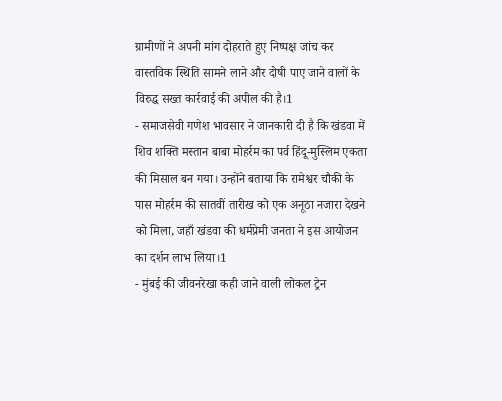ग्रामीणों ने अपनी मांग दोहराते हुए निष्पक्ष जांच कर वास्तविक स्थिति सामने लाने और दोषी पाए जाने वालों के विरुद्ध सख्त कार्रवाई की अपील की है।1
- समाजसेवी गणेश भावसार ने जानकारी दी है कि खंडवा में शिव शक्ति मस्तान बाबा मोहर्रम का पर्व हिंदू-मुस्लिम एकता की मिसाल बन गया। उन्होंने बताया कि रामेश्वर चौकी के पास मोहर्रम की सातवीं तारीख को एक अनूठा नजारा देखने को मिला, जहाँ खंडवा की धर्मप्रेमी जनता ने इस आयोजन का दर्शन लाभ लिया।1
- मुंबई की जीवनरेखा कही जाने वाली लोकल ट्रेन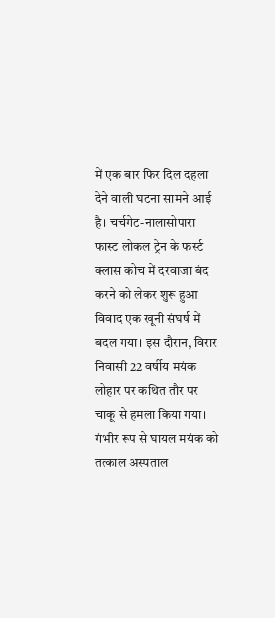में एक बार फिर दिल दहला देने वाली घटना सामने आई है। चर्चगेट-नालासोपारा फास्ट लोकल ट्रेन के फर्स्ट क्लास कोच में दरवाजा बंद करने को लेकर शुरू हुआ विवाद एक खूनी संघर्ष में बदल गया। इस दौरान, विरार निवासी 22 वर्षीय मयंक लोहार पर कथित तौर पर चाकू से हमला किया गया। गंभीर रूप से घायल मयंक को तत्काल अस्पताल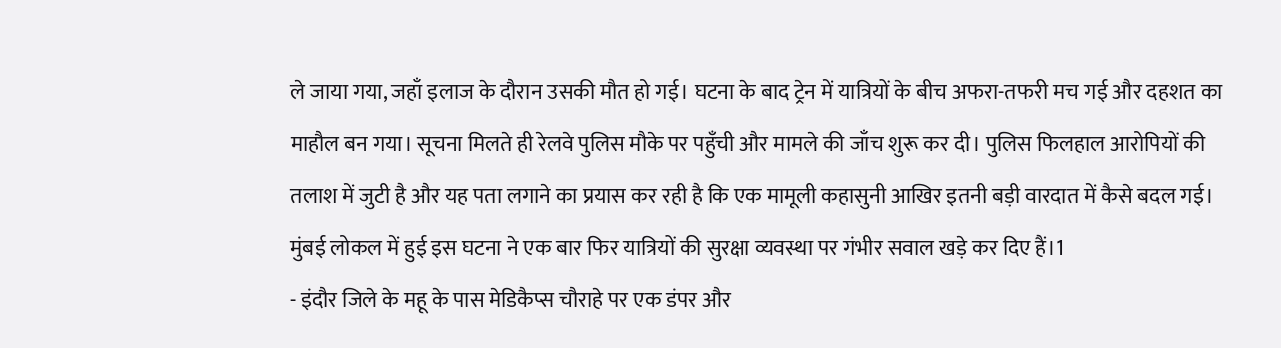ले जाया गया, जहाँ इलाज के दौरान उसकी मौत हो गई। घटना के बाद ट्रेन में यात्रियों के बीच अफरा-तफरी मच गई और दहशत का माहौल बन गया। सूचना मिलते ही रेलवे पुलिस मौके पर पहुँची और मामले की जाँच शुरू कर दी। पुलिस फिलहाल आरोपियों की तलाश में जुटी है और यह पता लगाने का प्रयास कर रही है कि एक मामूली कहासुनी आखिर इतनी बड़ी वारदात में कैसे बदल गई। मुंबई लोकल में हुई इस घटना ने एक बार फिर यात्रियों की सुरक्षा व्यवस्था पर गंभीर सवाल खड़े कर दिए हैं।1
- इंदौर जिले के महू के पास मेडिकैप्स चौराहे पर एक डंपर और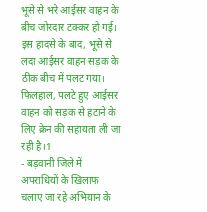भूसे से भरे आईसर वाहन के बीच जोरदार टक्कर हो गई। इस हादसे के बाद, भूसे से लदा आईसर वाहन सड़क के ठीक बीच में पलट गया। फिलहाल, पलटे हुए आईसर वाहन को सड़क से हटाने के लिए क्रेन की सहायता ली जा रही है।1
- बड़वानी जिले में अपराधियों के खिलाफ चलाए जा रहे अभियान के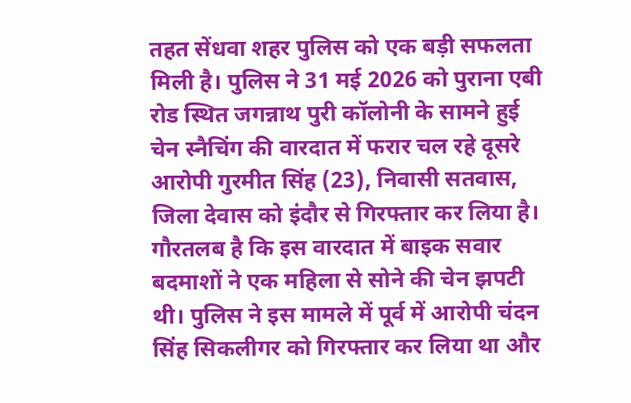तहत सेंधवा शहर पुलिस को एक बड़ी सफलता मिली है। पुलिस ने 31 मई 2026 को पुराना एबी रोड स्थित जगन्नाथ पुरी कॉलोनी के सामने हुई चेन स्नैचिंग की वारदात में फरार चल रहे दूसरे आरोपी गुरमीत सिंह (23), निवासी सतवास, जिला देवास को इंदौर से गिरफ्तार कर लिया है। गौरतलब है कि इस वारदात में बाइक सवार बदमाशों ने एक महिला से सोने की चेन झपटी थी। पुलिस ने इस मामले में पूर्व में आरोपी चंदन सिंह सिकलीगर को गिरफ्तार कर लिया था और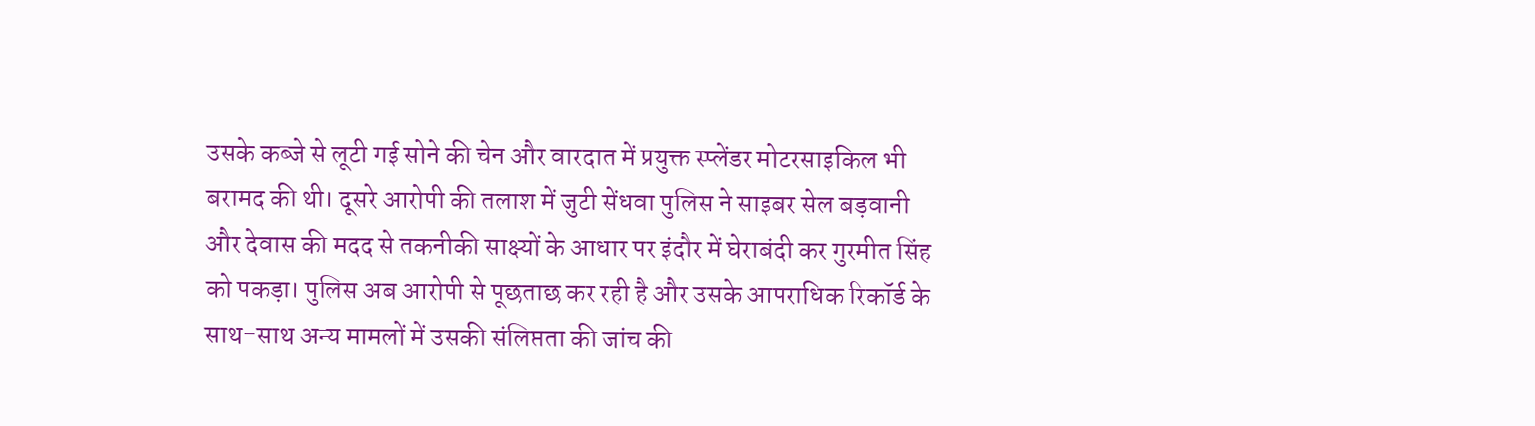उसके कब्जे से लूटी गई सोने की चेन और वारदात में प्रयुक्त स्प्लेंडर मोटरसाइकिल भी बरामद की थी। दूसरे आरोपी की तलाश में जुटी सेंधवा पुलिस ने साइबर सेल बड़वानी और देवास की मदद से तकनीकी साक्ष्यों के आधार पर इंदौर में घेराबंदी कर गुरमीत सिंह को पकड़ा। पुलिस अब आरोपी से पूछताछ कर रही है और उसके आपराधिक रिकॉर्ड के साथ-साथ अन्य मामलों में उसकी संलिप्तता की जांच की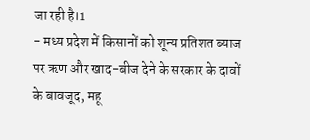जा रही है।1
- मध्य प्रदेश में किसानों को शून्य प्रतिशत ब्याज पर ऋण और खाद-बीज देने के सरकार के दावों के बावजूद, महू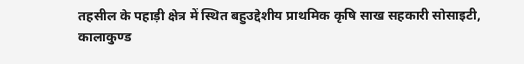तहसील के पहाड़ी क्षेत्र में स्थित बहुउद्देशीय प्राथमिक कृषि साख सहकारी सोसाइटी, कालाकुण्ड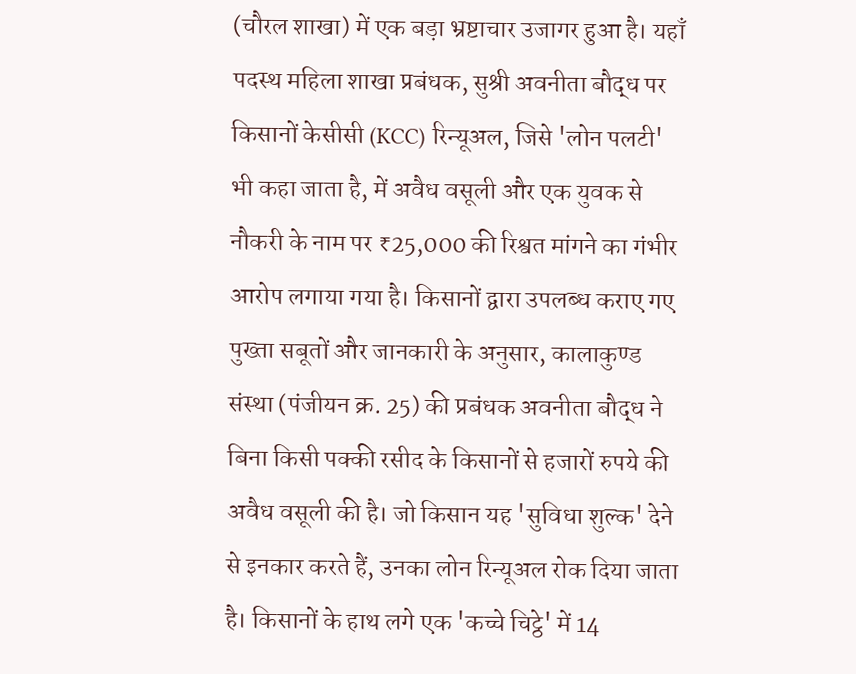(चौरल शाखा) में एक बड़ा भ्रष्टाचार उजागर हुआ है। यहाँ पदस्थ महिला शाखा प्रबंधक, सुश्री अवनीता बौद्ध पर किसानों केसीसी (KCC) रिन्यूअल, जिसे 'लोन पलटी' भी कहा जाता है, में अवैध वसूली और एक युवक से नौकरी के नाम पर ₹25,000 की रिश्वत मांगने का गंभीर आरोप लगाया गया है। किसानों द्वारा उपलब्ध कराए गए पुख्ता सबूतों और जानकारी के अनुसार, कालाकुण्ड संस्था (पंजीयन क्र. 25) की प्रबंधक अवनीता बौद्ध ने बिना किसी पक्की रसीद के किसानों से हजारों रुपये की अवैध वसूली की है। जो किसान यह 'सुविधा शुल्क' देने से इनकार करते हैं, उनका लोन रिन्यूअल रोक दिया जाता है। किसानों के हाथ लगे एक 'कच्चे चिट्ठे' में 14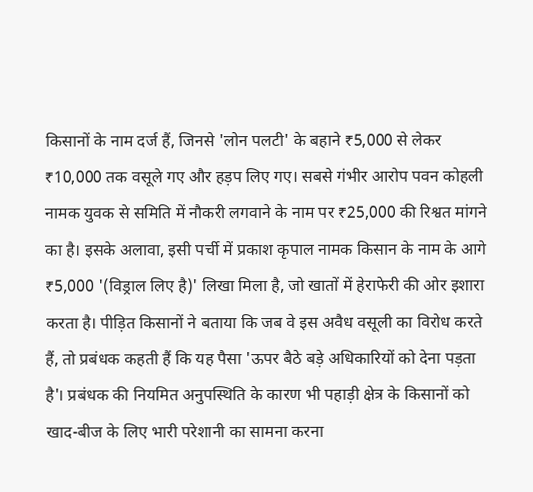किसानों के नाम दर्ज हैं, जिनसे 'लोन पलटी' के बहाने ₹5,000 से लेकर ₹10,000 तक वसूले गए और हड़प लिए गए। सबसे गंभीर आरोप पवन कोहली नामक युवक से समिति में नौकरी लगवाने के नाम पर ₹25,000 की रिश्वत मांगने का है। इसके अलावा, इसी पर्ची में प्रकाश कृपाल नामक किसान के नाम के आगे ₹5,000 '(विड्राल लिए है)' लिखा मिला है, जो खातों में हेराफेरी की ओर इशारा करता है। पीड़ित किसानों ने बताया कि जब वे इस अवैध वसूली का विरोध करते हैं, तो प्रबंधक कहती हैं कि यह पैसा 'ऊपर बैठे बड़े अधिकारियों को देना पड़ता है'। प्रबंधक की नियमित अनुपस्थिति के कारण भी पहाड़ी क्षेत्र के किसानों को खाद-बीज के लिए भारी परेशानी का सामना करना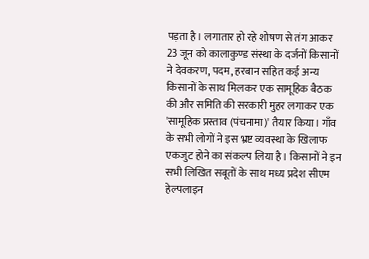पड़ता है। लगातार हो रहे शोषण से तंग आकर 23 जून को कालाकुण्ड संस्था के दर्जनों किसानों ने देवकरण, पदम, हरबान सहित कई अन्य किसानों के साथ मिलकर एक सामूहिक बैठक की और समिति की सरकारी मुहर लगाकर एक 'सामूहिक प्रस्ताव (पंचनामा)' तैयार किया। गाँव के सभी लोगों ने इस भ्रष्ट व्यवस्था के खिलाफ एकजुट होने का संकल्प लिया है। किसानों ने इन सभी लिखित सबूतों के साथ मध्य प्रदेश सीएम हेल्पलाइन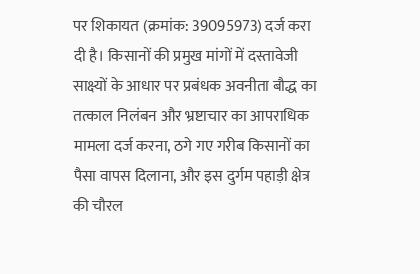पर शिकायत (क्रमांक: 39095973) दर्ज करा दी है। किसानों की प्रमुख मांगों में दस्तावेजी साक्ष्यों के आधार पर प्रबंधक अवनीता बौद्ध का तत्काल निलंबन और भ्रष्टाचार का आपराधिक मामला दर्ज करना, ठगे गए गरीब किसानों का पैसा वापस दिलाना, और इस दुर्गम पहाड़ी क्षेत्र की चौरल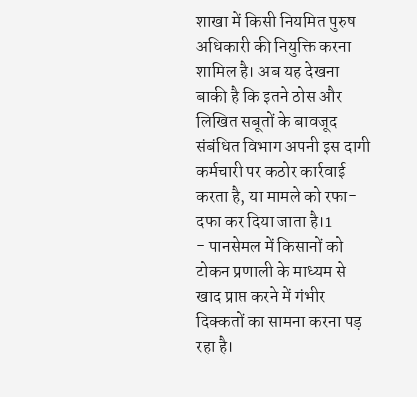शाखा में किसी नियमित पुरुष अधिकारी की नियुक्ति करना शामिल है। अब यह देखना बाकी है कि इतने ठोस और लिखित सबूतों के बावजूद संबंधित विभाग अपनी इस दागी कर्मचारी पर कठोर कार्रवाई करता है, या मामले को रफा-दफा कर दिया जाता है।1
- पानसेमल में किसानों को टोकन प्रणाली के माध्यम से खाद प्राप्त करने में गंभीर दिक्कतों का सामना करना पड़ रहा है।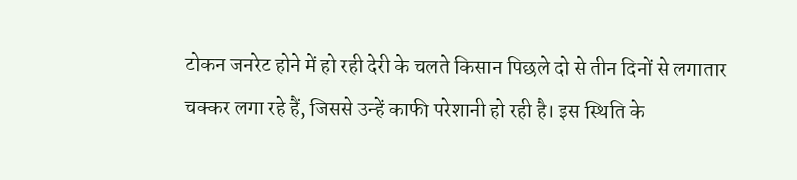टोकन जनरेट होने में हो रही देरी के चलते किसान पिछले दो से तीन दिनों से लगातार चक्कर लगा रहे हैं, जिससे उन्हें काफी परेशानी हो रही है। इस स्थिति के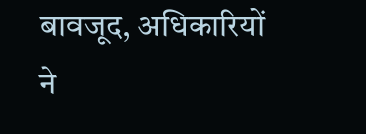बावजूद, अधिकारियों ने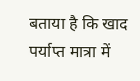बताया है कि खाद पर्याप्त मात्रा में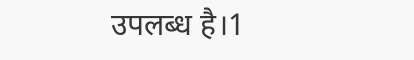उपलब्ध है।1